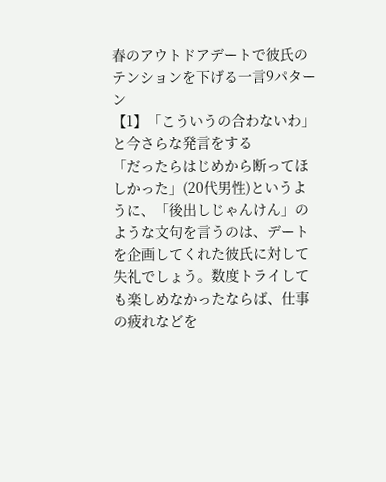春のアウトドアデートで彼氏のテンションを下げる一言9パターン
【1】「こういうの合わないわ」と今さらな発言をする
「だったらはじめから断ってほしかった」(20代男性)というように、「後出しじゃんけん」のような文句を言うのは、デートを企画してくれた彼氏に対して失礼でしょう。数度トライしても楽しめなかったならば、仕事の疲れなどを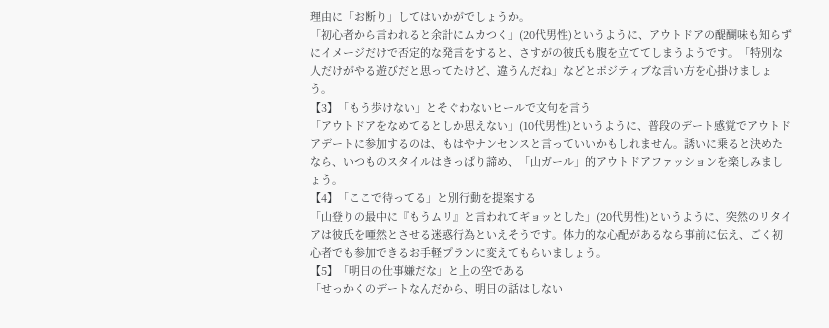理由に「お断り」してはいかがでしょうか。
「初心者から言われると余計にムカつく」(20代男性)というように、アウトドアの醍醐味も知らずにイメージだけで否定的な発言をすると、さすがの彼氏も腹を立ててしまうようです。「特別な人だけがやる遊びだと思ってたけど、違うんだね」などとポジティブな言い方を心掛けましょう。
【3】「もう歩けない」とそぐわないヒールで文句を言う
「アウトドアをなめてるとしか思えない」(10代男性)というように、普段のデート感覚でアウトドアデートに参加するのは、もはやナンセンスと言っていいかもしれません。誘いに乗ると決めたなら、いつものスタイルはきっぱり諦め、「山ガール」的アウトドアファッションを楽しみましょう。
【4】「ここで待ってる」と別行動を提案する
「山登りの最中に『もうムリ』と言われてギョッとした」(20代男性)というように、突然のリタイアは彼氏を唖然とさせる迷惑行為といえそうです。体力的な心配があるなら事前に伝え、ごく初心者でも参加できるお手軽プランに変えてもらいましょう。
【5】「明日の仕事嫌だな」と上の空である
「せっかくのデートなんだから、明日の話はしない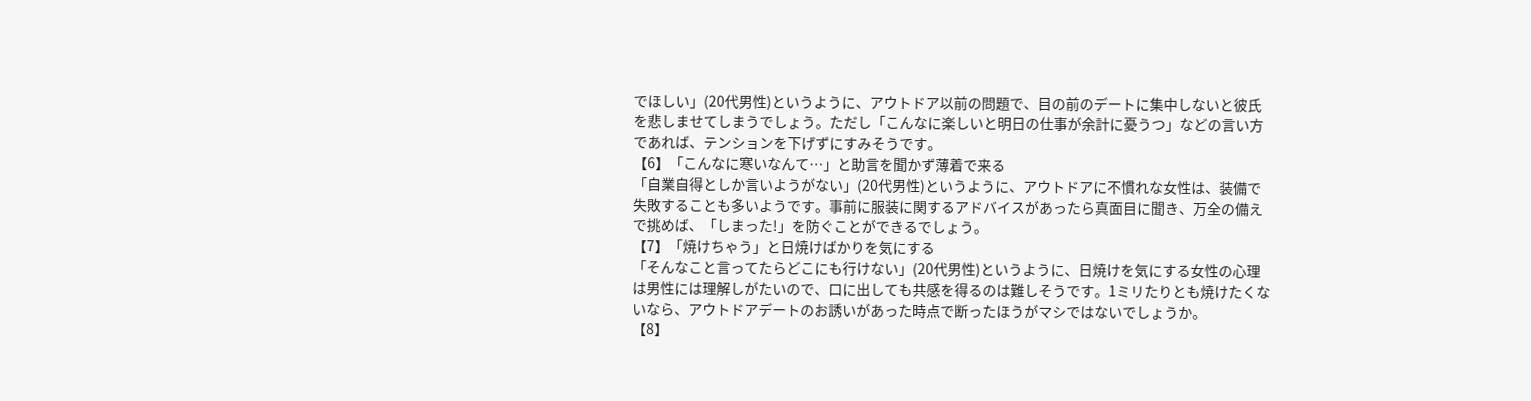でほしい」(20代男性)というように、アウトドア以前の問題で、目の前のデートに集中しないと彼氏を悲しませてしまうでしょう。ただし「こんなに楽しいと明日の仕事が余計に憂うつ」などの言い方であれば、テンションを下げずにすみそうです。
【6】「こんなに寒いなんて…」と助言を聞かず薄着で来る
「自業自得としか言いようがない」(20代男性)というように、アウトドアに不慣れな女性は、装備で失敗することも多いようです。事前に服装に関するアドバイスがあったら真面目に聞き、万全の備えで挑めば、「しまった!」を防ぐことができるでしょう。
【7】「焼けちゃう」と日焼けばかりを気にする
「そんなこと言ってたらどこにも行けない」(20代男性)というように、日焼けを気にする女性の心理は男性には理解しがたいので、口に出しても共感を得るのは難しそうです。1ミリたりとも焼けたくないなら、アウトドアデートのお誘いがあった時点で断ったほうがマシではないでしょうか。
【8】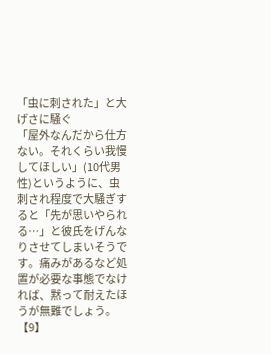「虫に刺された」と大げさに騒ぐ
「屋外なんだから仕方ない。それくらい我慢してほしい」(10代男性)というように、虫刺され程度で大騒ぎすると「先が思いやられる…」と彼氏をげんなりさせてしまいそうです。痛みがあるなど処置が必要な事態でなければ、黙って耐えたほうが無難でしょう。
【9】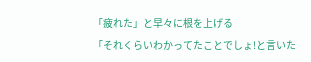「疲れた」と早々に根を上げる
「それくらいわかってたことでしょ!と言いた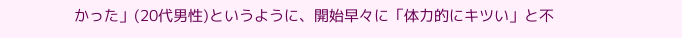かった」(20代男性)というように、開始早々に「体力的にキツい」と不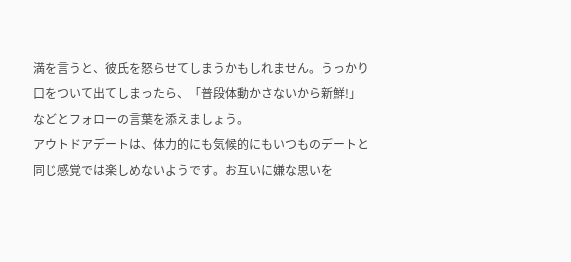満を言うと、彼氏を怒らせてしまうかもしれません。うっかり口をついて出てしまったら、「普段体動かさないから新鮮!」などとフォローの言葉を添えましょう。
アウトドアデートは、体力的にも気候的にもいつものデートと同じ感覚では楽しめないようです。お互いに嫌な思いを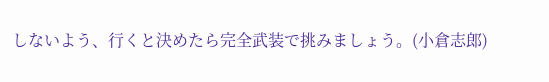しないよう、行くと決めたら完全武装で挑みましょう。(小倉志郎)